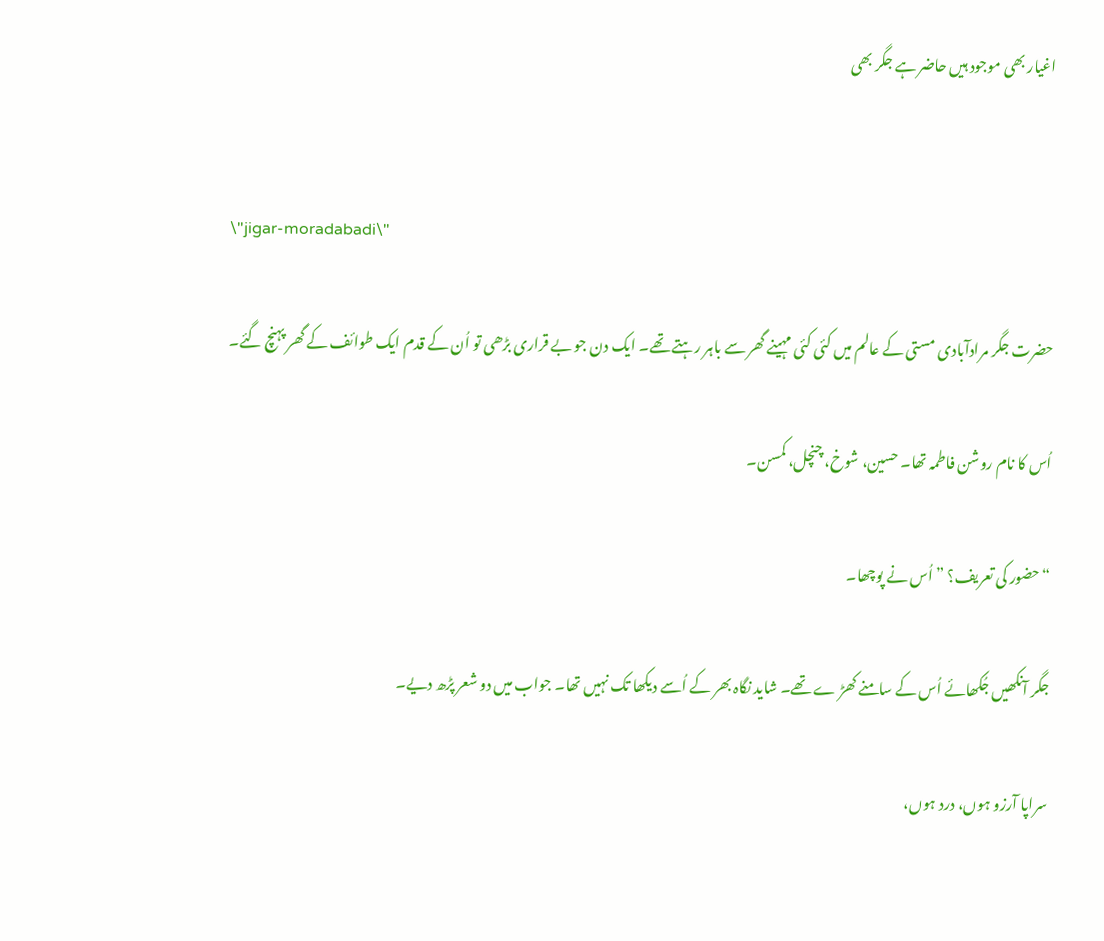اغیار بھی موجود ہیں حاضر ہے جگر بھی


\"jigar-moradabadi\"

حضرت جگر مرادآبادی مستی کے عالم میں کئی کئی مہینے گھر سے باہر رہتے تھے۔ ایک دن جو بے قراری بڑھی تو اُن کے قدم ایک طوائف کے گھر پہنچ گئے۔

اُس کا نام روشن فاطمہ تھا۔ حسین، شوخ، چنچل، کمسن۔

“حضور کی تعریف؟ ” اُس نے پوچھا۔

جگر آنکھیں جُکھائے اُس کے سامنے کھڑ ے تھے۔ شاید نگاہ بھر کے اُسے دیکھا تک نہیں تھا۔ جواب میں دو شعر پڑھ دیے۔

سراپا آرزو ہوں، درد ہوں،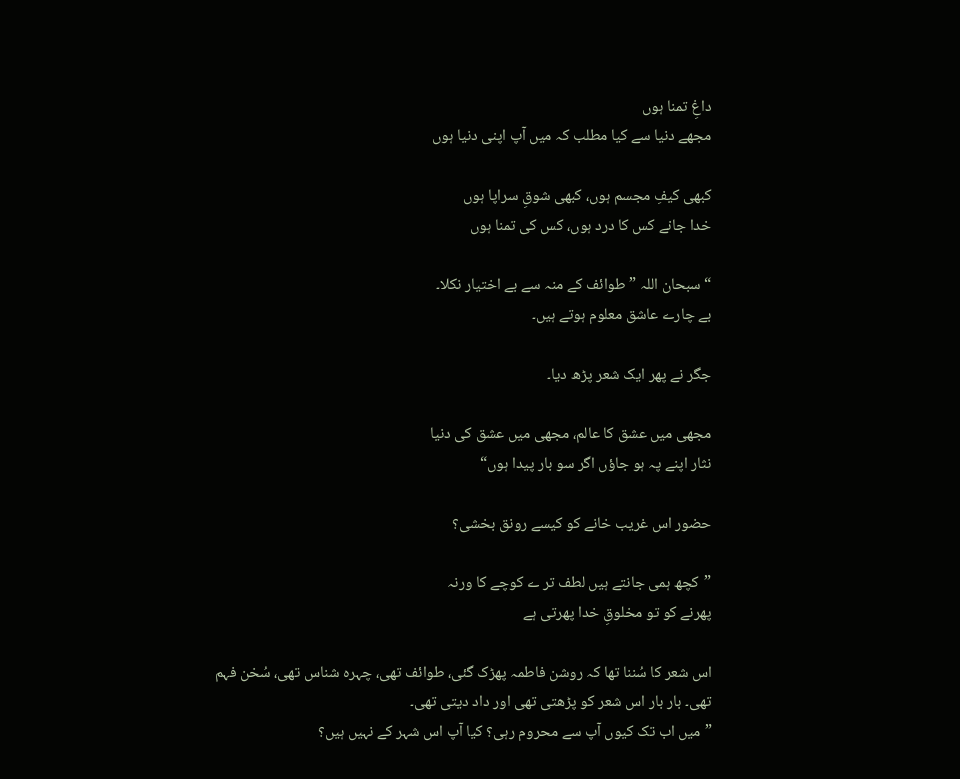داغِ تمنا ہوں
مجھے دنیا سے کیا مطلب کہ میں آپ اپنی دنیا ہوں

کبھی کیفِ مجسم ہوں، کبھی شوقِ سراپا ہوں
خدا جانے کس کا درد ہوں، کس کی تمنا ہوں

“سبحان اللہ ” طوائف کے منہ سے بے اختیار نکلا۔
بے چارے عاشق معلوم ہوتے ہیں۔

جگر نے پھر ایک شعر پڑھ دیا۔

مجھی میں عشق کا عالم، مجھی میں عشق کی دنیا
نثار اپنے پہ ہو جاؤں اگر سو بار پیدا ہوں“

حضور اس غریب خانے کو کیسے رونق بخشی؟

”کچھ ہمی جانتے ہیں لطف تر ے کوچے کا ورنہ
پھرنے کو تو مخلوقِ خدا پھرتی ہے

اس شعر کا سُننا تھا کہ روشن فاطمہ پھڑک گئی، طوائف تھی، چہرہ شناس تھی، سُخن فہم تھی۔ بار بار اس شعر کو پڑھتی تھی اور داد دیتی تھی۔
”میں اب تک کیوں آپ سے محروم رہی؟ کیا آپ اس شہر کے نہیں ہیں؟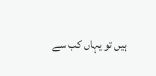ہیں تو یہاں کب سے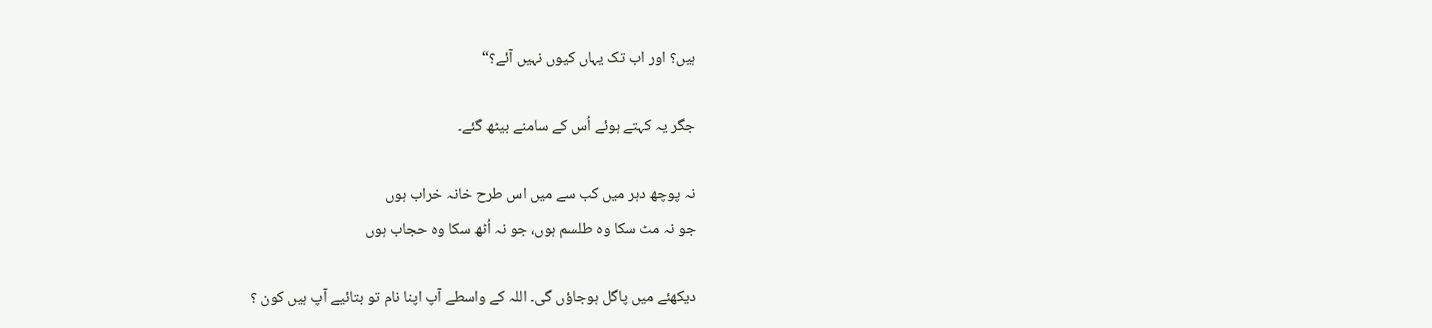ہیں؟ اور اب تک یہاں کیوں نہیں آئے؟“

جگر یہ کہتے ہوئے اُس کے سامنے بیٹھ گئے۔

نہ پوچھ دہر میں کب سے میں اس طرح خانہ خراب ہوں
جو نہ مٹ سکا وہ طلسم ہوں، جو نہ اُٹھ سکا وہ حجاب ہوں

دیکھئے میں پاگل ہوجاؤں گی۔ اللہ کے واسطے آپ اپنا نام تو بتائیے آپ ہیں کون ؟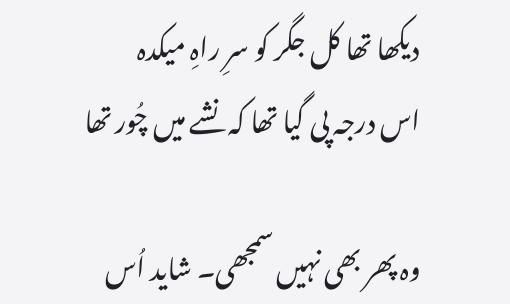دیکھا تھا کل جگر کو سرِ راہِ میکدہ
اس درجہ پی گیا تھا کہ نشے میں چُور تھا

وہ پھر بھی نہیں سمجھی۔ شاید اُس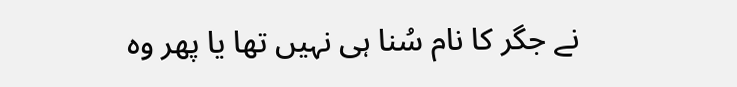نے جگر کا نام سُنا ہی نہیں تھا یا پھر وہ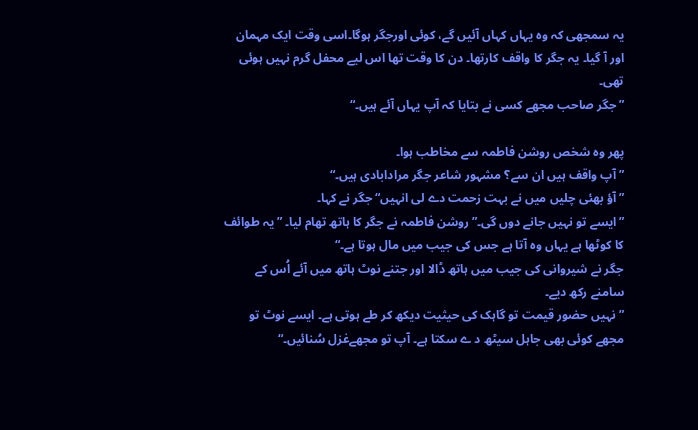یہ سمجھی کہ وہ یہاں کہاں آئیں گے، کوئی اورجگر ہوگا۔اسی وقت ایک مہمان اور آ گیا۔ یہ جگر کا واقف کارتھا۔ دن کا وقت تھا اس لیے محفل گرم نہیں ہوئی تھی۔
” جگر صاحب مجھے کسی نے بتایا کہ آپ یہاں آئے ہیں۔“

پھر وہ شخص روشن فاطمہ سے مخاطب ہوا۔
” آپ واقف ہیں ان سے؟ مشہور شاعر جگر مرادابادی ہیں۔“
”آؤ بھئی چلیں میں نے بہت زحمت دے لی انہیں“ جگر نے کہا۔
”ایسے تو نہیں جانے دوں گی۔” روشن فاطمہ نے جگر کا ہاتھ تھام لیا۔ ” یہ طوائف کا کوٹھا ہے یہاں وہ آتا ہے جس کی جیب میں مال ہوتا ہے۔“
جگر نے شیروانی کی جیب میں ہاتھ ڈالا اور جتنے نوٹ ہاتھ میں آئے اُس کے سامنے رکھ دیے۔
” نہیں حضور قیمت تو گاہک کی حیثیت دیکھ کر طے ہوتی ہے۔ ایسے نوٹ تو مجھے کوئی بھی جاہل سیٹھ د ے سکتا ہے۔ آپ تو مجھےغزل سُنائیں۔“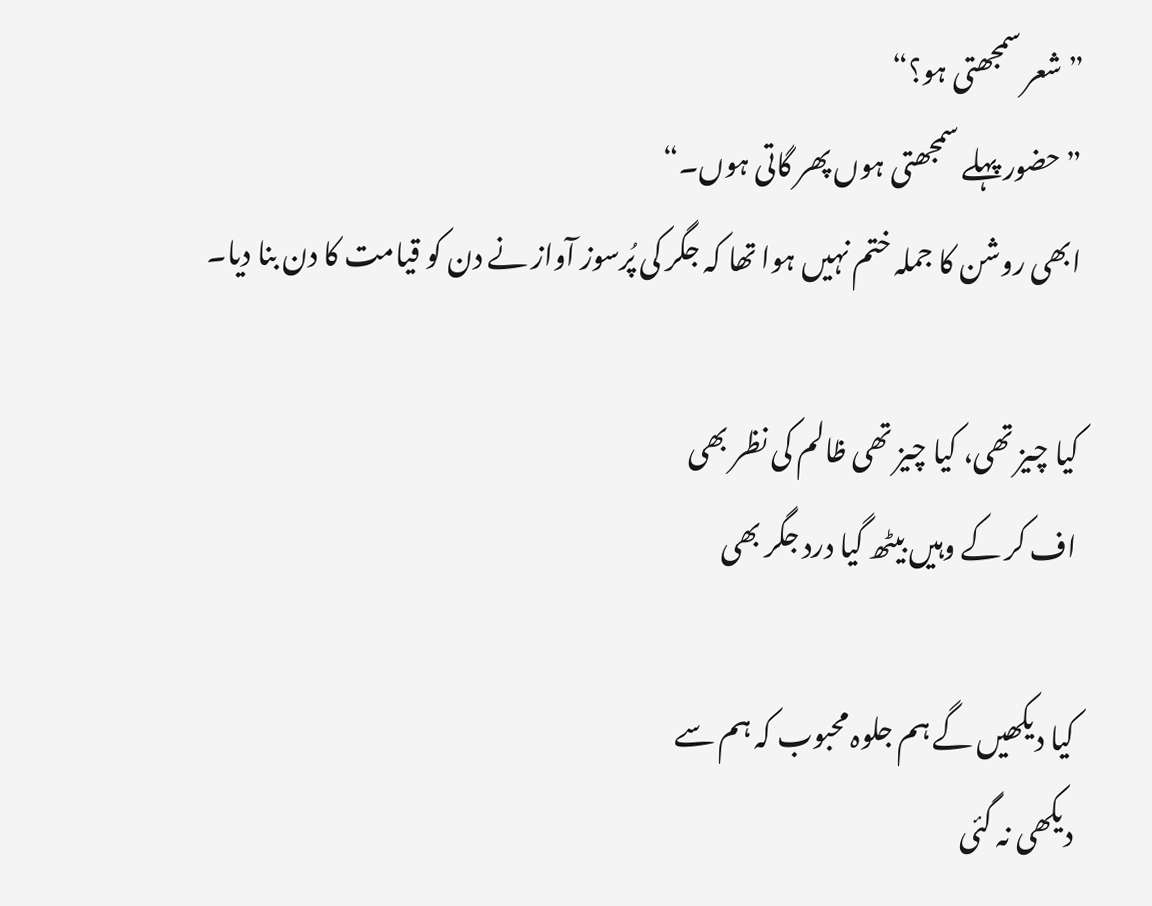” شعر سمجھتی ہو؟“
”حضور پہلے سمجھتی ہوں پھر گاتی ہوں۔“
ابھی روشن کا جملہ ختم نہیں ہوا تھا کہ جگر کی پُرسوز آواز نے دن کو قیامت کا دن بنا دیا۔

کیا چیز تھی، کیا چیز تھی ظالم کی نظر بھی
اف کر کے وہیں بیٹھ گیا درد جگر بھی

کیا دیکھیں گے ہم جلوہ محبوب کہ ہم سے
دیکھی نہ گئی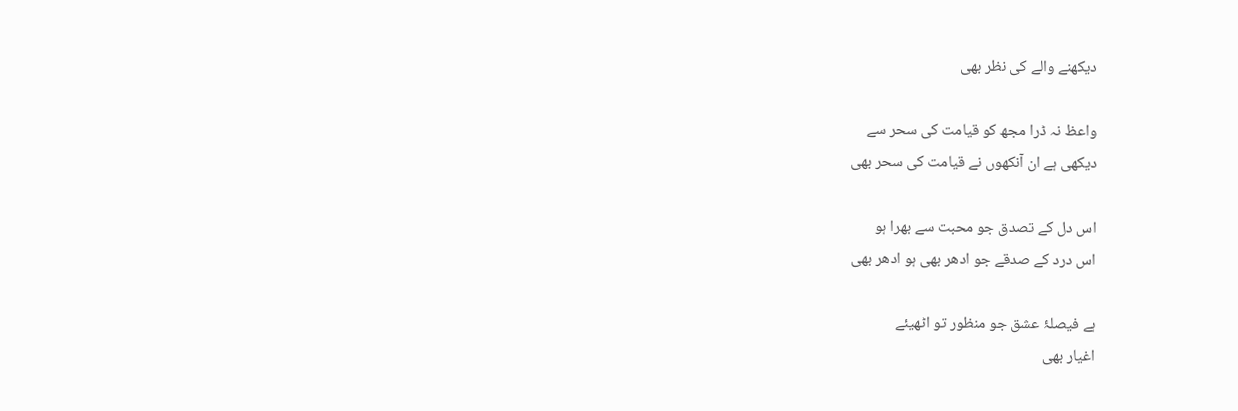دیکھنے والے کی نظر بھی

واعظ نہ ڈرا مجھ کو قیامت کی سحر سے
دیکھی ہے ان آنکھوں نے قیامت کی سحر بھی

اس دل کے تصدق جو محبت سے بھرا ہو
اس درد کے صدقے جو ادھر بھی ہو ادھر بھی

ہے فیصلۂ عشق جو منظور تو اٹھیئے
اغیار بھی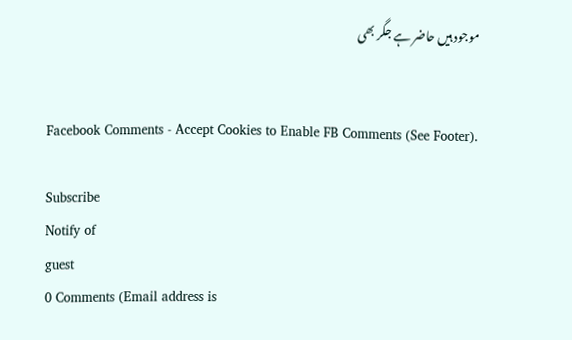موجود ہیں حاضر ہے جگر بھی


Facebook Comments - Accept Cookies to Enable FB Comments (See Footer).

Subscribe
Notify of
guest
0 Comments (Email address is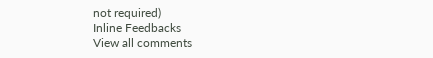not required)
Inline Feedbacks
View all comments